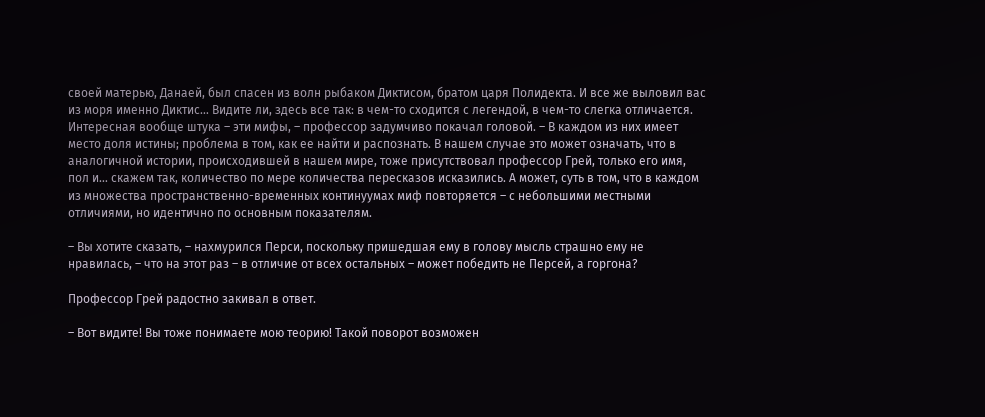своей матерью, Данаей, был спасен из волн рыбаком Диктисом, братом царя Полидекта. И все же выловил вас из моря именно Диктис… Видите ли, здесь все так: в чем-то сходится с легендой, в чем-то слегка отличается. Интересная вообще штука – эти мифы, – профессор задумчиво покачал головой. – В каждом из них имеет место доля истины; проблема в том, как ее найти и распознать. В нашем случае это может означать, что в аналогичной истории, происходившей в нашем мире, тоже присутствовал профессор Грей, только его имя, пол и… скажем так, количество по мере количества пересказов исказились. А может, суть в том, что в каждом из множества пространственно-временных континуумах миф повторяется – с небольшими местными отличиями, но идентично по основным показателям.

– Вы хотите сказать, – нахмурился Перси, поскольку пришедшая ему в голову мысль страшно ему не нравилась, – что на этот раз – в отличие от всех остальных – может победить не Персей, а горгона?

Профессор Грей радостно закивал в ответ.

– Вот видите! Вы тоже понимаете мою теорию! Такой поворот возможен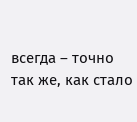всегда – точно так же, как стало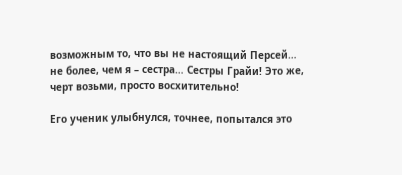возможным то, что вы не настоящий Персей… не более, чем я – сестра… Сестры Грайи! Это же, черт возьми, просто восхитительно!

Его ученик улыбнулся, точнее, попытался это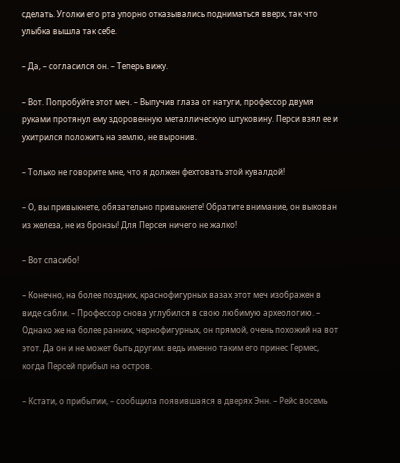сделать. Уголки его рта упорно отказывались подниматься вверх, так что улыбка вышла так себе.

– Да, – согласился он. – Теперь вижу.

– Вот. Попробуйте этот меч. – Выпучив глаза от натуги, профессор двумя руками протянул ему здоровенную металлическую штуковину. Перси взял ее и ухитрился положить на землю, не выронив.

– Только не говорите мне, что я должен фехтовать этой кувалдой!

– О, вы привыкнете, обязательно привыкнете! Обратите внимание, он выкован из железа, не из бронзы! Для Персея ничего не жалко!

– Вот спасибо!

– Конечно, на более поздних, краснофигурных вазах этот меч изображен в виде сабли. – Профессор снова углубился в свою любимую археологию. – Однако же на более ранних, чернофигурных, он прямой, очень похожий на вот этот. Да он и не может быть другим: ведь именно таким его принес Гермес, когда Персей прибыл на остров.

– Кстати, о прибытии, – сообщила появившаяся в дверях Энн. – Рейс восемь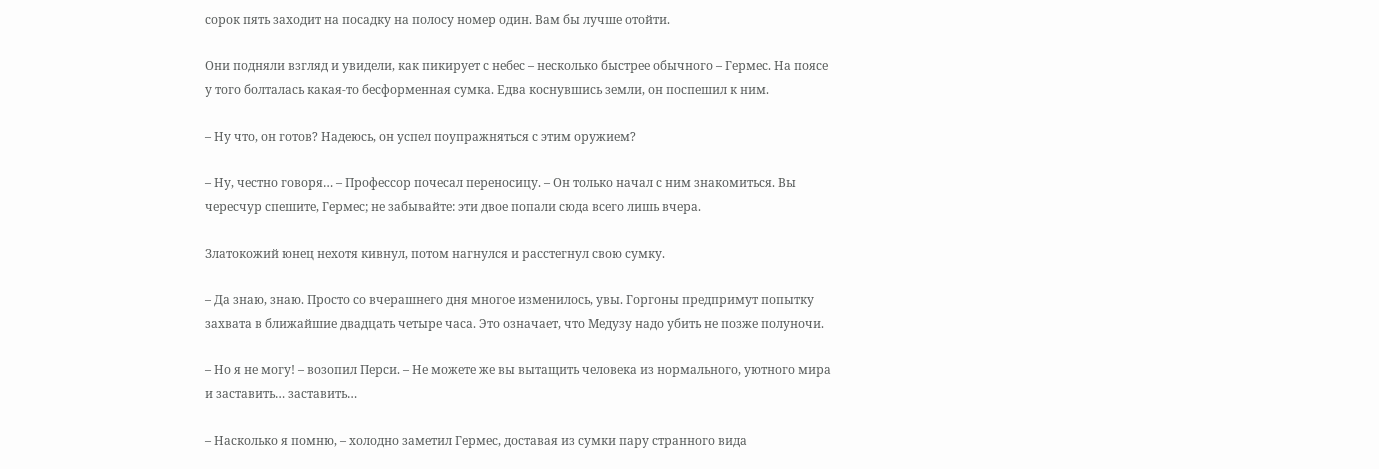сорок пять заходит на посадку на полосу номер один. Вам бы лучше отойти.

Они подняли взгляд и увидели, как пикирует с небес – несколько быстрее обычного – Гермес. На поясе у того болталась какая-то бесформенная сумка. Едва коснувшись земли, он поспешил к ним.

– Ну что, он готов? Надеюсь, он успел поупражняться с этим оружием?

– Ну, честно говоря… – Профессор почесал переносицу. – Он только начал с ним знакомиться. Вы чересчур спешите, Гермес; не забывайте: эти двое попали сюда всего лишь вчера.

Златокожий юнец нехотя кивнул, потом нагнулся и расстегнул свою сумку.

– Да знаю, знаю. Просто со вчерашнего дня многое изменилось, увы. Горгоны предпримут попытку захвата в ближайшие двадцать четыре часа. Это означает, что Медузу надо убить не позже полуночи.

– Но я не могу! – возопил Перси. – Не можете же вы вытащить человека из нормального, уютного мира и заставить… заставить…

– Насколько я помню, – холодно заметил Гермес, доставая из сумки пару странного вида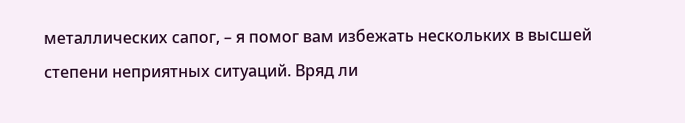металлических сапог, – я помог вам избежать нескольких в высшей степени неприятных ситуаций. Вряд ли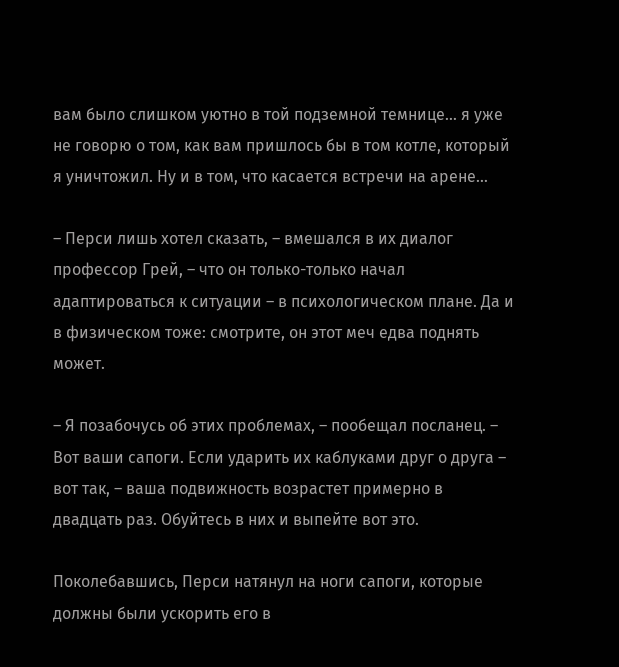вам было слишком уютно в той подземной темнице… я уже не говорю о том, как вам пришлось бы в том котле, который я уничтожил. Ну и в том, что касается встречи на арене…

– Перси лишь хотел сказать, – вмешался в их диалог профессор Грей, – что он только-только начал адаптироваться к ситуации – в психологическом плане. Да и в физическом тоже: смотрите, он этот меч едва поднять может.

– Я позабочусь об этих проблемах, – пообещал посланец. – Вот ваши сапоги. Если ударить их каблуками друг о друга – вот так, – ваша подвижность возрастет примерно в двадцать раз. Обуйтесь в них и выпейте вот это.

Поколебавшись, Перси натянул на ноги сапоги, которые должны были ускорить его в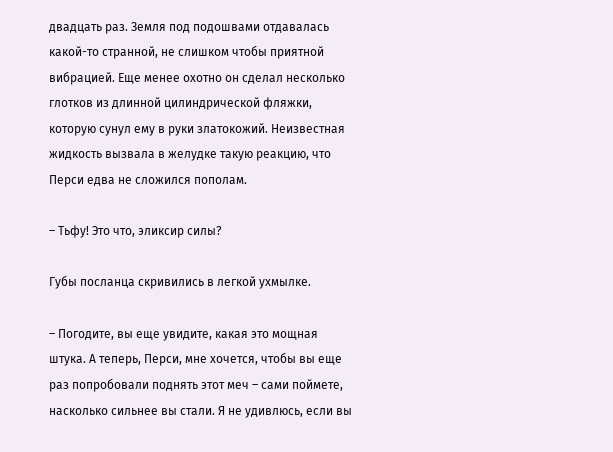двадцать раз. Земля под подошвами отдавалась какой-то странной, не слишком чтобы приятной вибрацией. Еще менее охотно он сделал несколько глотков из длинной цилиндрической фляжки, которую сунул ему в руки златокожий. Неизвестная жидкость вызвала в желудке такую реакцию, что Перси едва не сложился пополам.

– Тьфу! Это что, эликсир силы?

Губы посланца скривились в легкой ухмылке.

– Погодите, вы еще увидите, какая это мощная штука. А теперь, Перси, мне хочется, чтобы вы еще раз попробовали поднять этот меч – сами поймете, насколько сильнее вы стали. Я не удивлюсь, если вы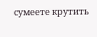сумеете крутить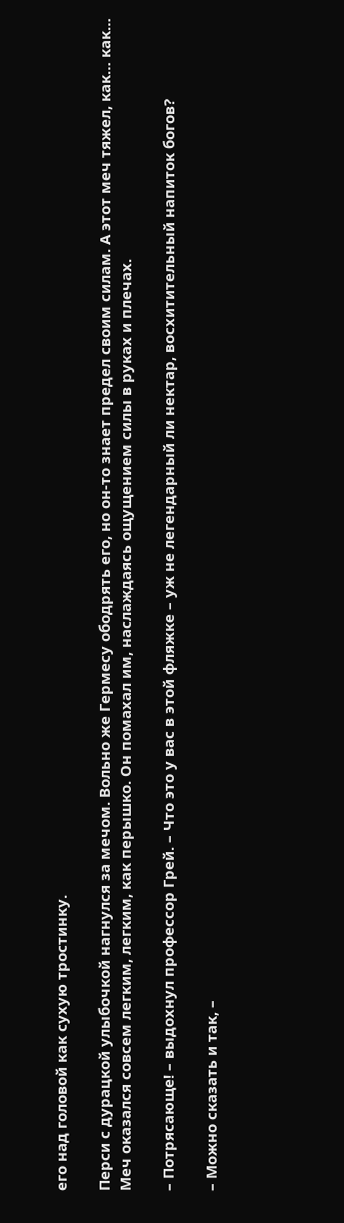его над головой как сухую тростинку.

Перси с дурацкой улыбочкой нагнулся за мечом. Вольно же Гермесу ободрять его, но он-то знает предел своим силам. А этот меч тяжел, как… как… Меч оказался совсем легким, легким, как перышко. Он помахал им, наслаждаясь ощущением силы в руках и плечах.

– Потрясающе! – выдохнул профессор Грей. – Что это у вас в этой фляжке – уж не легендарный ли нектар, восхитительный напиток богов?

– Можно сказать и так, –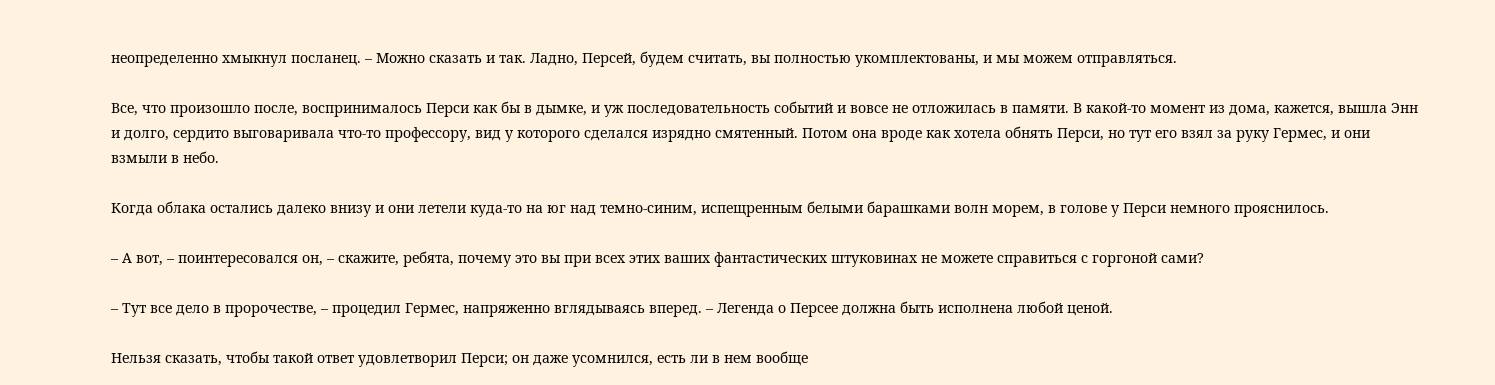неопределенно хмыкнул посланец. – Можно сказать и так. Ладно, Персей, будем считать, вы полностью укомплектованы, и мы можем отправляться.

Все, что произошло после, воспринималось Перси как бы в дымке, и уж последовательность событий и вовсе не отложилась в памяти. В какой-то момент из дома, кажется, вышла Энн и долго, сердито выговаривала что-то профессору, вид у которого сделался изрядно смятенный. Потом она вроде как хотела обнять Перси, но тут его взял за руку Гермес, и они взмыли в небо.

Когда облака остались далеко внизу и они летели куда-то на юг над темно-синим, испещренным белыми барашками волн морем, в голове у Перси немного прояснилось.

– А вот, – поинтересовался он, – скажите, ребята, почему это вы при всех этих ваших фантастических штуковинах не можете справиться с горгоной сами?

– Тут все дело в пророчестве, – процедил Гермес, напряженно вглядываясь вперед. – Легенда о Персее должна быть исполнена любой ценой.

Нельзя сказать, чтобы такой ответ удовлетворил Перси; он даже усомнился, есть ли в нем вообще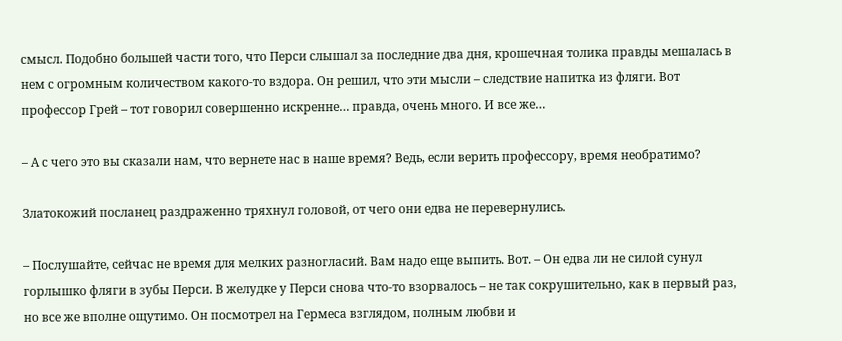смысл. Подобно большей части того, что Перси слышал за последние два дня, крошечная толика правды мешалась в нем с огромным количеством какого-то вздора. Он решил, что эти мысли – следствие напитка из фляги. Вот профессор Грей – тот говорил совершенно искренне… правда, очень много. И все же…

– А с чего это вы сказали нам, что вернете нас в наше время? Ведь, если верить профессору, время необратимо?

Златокожий посланец раздраженно тряхнул головой, от чего они едва не перевернулись.

– Послушайте, сейчас не время для мелких разногласий. Вам надо еще выпить. Вот. – Он едва ли не силой сунул горлышко фляги в зубы Перси. В желудке у Перси снова что-то взорвалось – не так сокрушительно, как в первый раз, но все же вполне ощутимо. Он посмотрел на Гермеса взглядом, полным любви и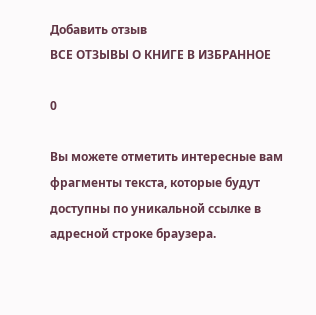Добавить отзыв
ВСЕ ОТЗЫВЫ О КНИГЕ В ИЗБРАННОЕ

0

Вы можете отметить интересные вам фрагменты текста, которые будут доступны по уникальной ссылке в адресной строке браузера.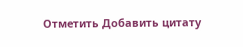Отметить Добавить цитату